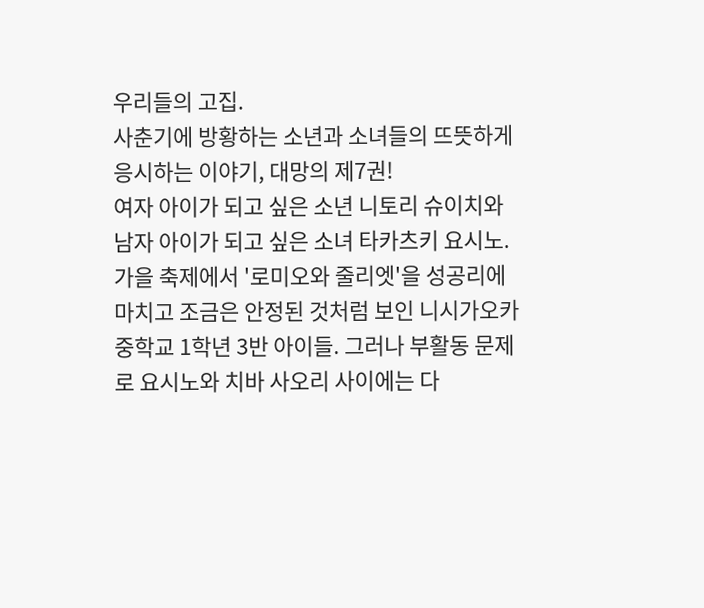우리들의 고집.
사춘기에 방황하는 소년과 소녀들의 뜨뜻하게 응시하는 이야기, 대망의 제7권!
여자 아이가 되고 싶은 소년 니토리 슈이치와 남자 아이가 되고 싶은 소녀 타카츠키 요시노.
가을 축제에서 '로미오와 줄리엣'을 성공리에 마치고 조금은 안정된 것처럼 보인 니시가오카 중학교 1학년 3반 아이들. 그러나 부활동 문제로 요시노와 치바 사오리 사이에는 다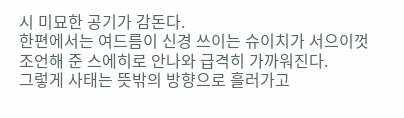시 미묘한 공기가 감돈다.
한편에서는 여드름이 신경 쓰이는 슈이치가 서으이껏 조언해 준 스에히로 안나와 급격히 가까워진다.
그렇게 사태는 뜻밖의 방향으로 흘러가고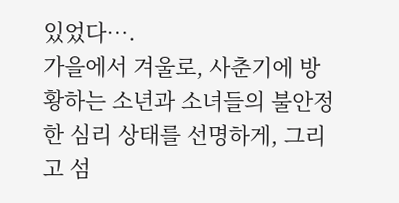있었다….
가을에서 겨울로, 사춘기에 방황하는 소년과 소녀들의 불안정한 심리 상태를 선명하게, 그리고 섬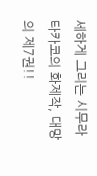세하게 그리는 시무라 타카코의 화제작, 대망의 제7권!!